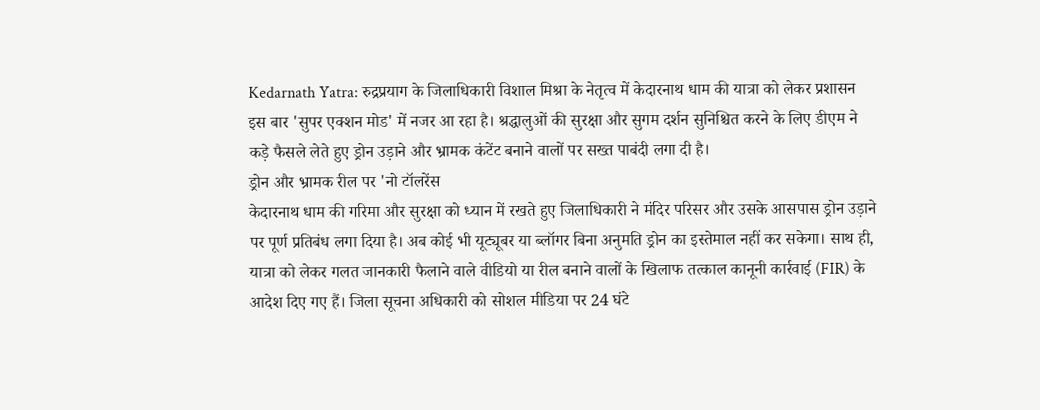Kedarnath Yatra: रुद्रप्रयाग के जिलाधिकारी विशाल मिश्रा के नेतृत्व में केदारनाथ धाम की यात्रा को लेकर प्रशासन इस बार 'सुपर एक्शन मोड' में नजर आ रहा है। श्रद्धालुओं की सुरक्षा और सुगम दर्शन सुनिश्चित करने के लिए डीएम ने कड़े फैसले लेते हुए ड्रोन उड़ाने और भ्रामक कंटेंट बनाने वालों पर सख्त पाबंदी लगा दी है।
ड्रोन और भ्रामक रील पर 'नो टॉलरेंस
केदारनाथ धाम की गरिमा और सुरक्षा को ध्यान में रखते हुए जिलाधिकारी ने मंदिर परिसर और उसके आसपास ड्रोन उड़ाने पर पूर्ण प्रतिबंध लगा दिया है। अब कोई भी यूट्यूबर या ब्लॉगर बिना अनुमति ड्रोन का इस्तेमाल नहीं कर सकेगा। साथ ही, यात्रा को लेकर गलत जानकारी फैलाने वाले वीडियो या रील बनाने वालों के खिलाफ तत्काल कानूनी कार्रवाई (FIR) के आदेश दिए गए हैं। जिला सूचना अधिकारी को सोशल मीडिया पर 24 घंटे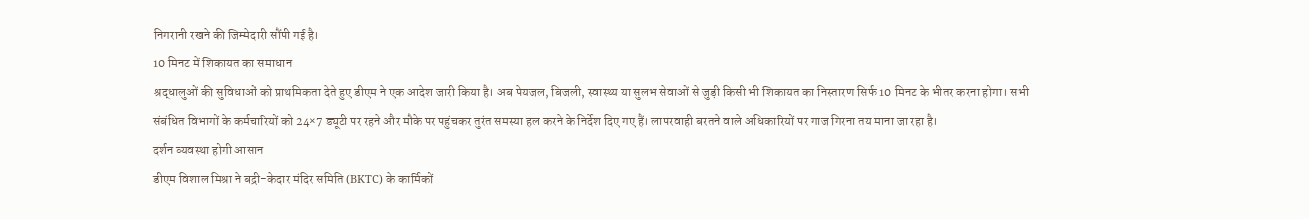निगरानी रखने की जिम्मेदारी सौंपी गई है।
10 मिनट में शिकायत का समाधान
श्रद्धालुओं की सुविधाओं को प्राथमिकता देते हुए डीएम ने एक आदेश जारी किया है। अब पेयजल, बिजली, स्वास्थ्य या सुलभ सेवाओं से जुड़ी किसी भी शिकायत का निस्तारण सिर्फ 10 मिनट के भीतर करना होगा। सभी संबंधित विभागों के कर्मचारियों को 24×7 ड्यूटी पर रहने और मौके पर पहुंचकर तुरंत समस्या हल करने के निर्देश दिए गए हैं। लापरवाही बरतने वाले अधिकारियों पर गाज गिरना तय माना जा रहा है।
दर्शन व्यवस्था होगी आसान
डीएम विशाल मिश्रा ने बद्री-केदार मंदिर समिति (BKTC) के कार्मिकों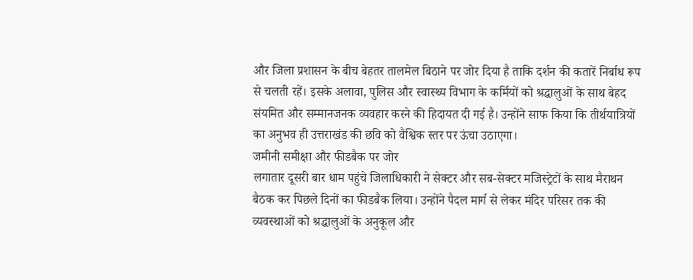और जिला प्रशासन के बीच बेहतर तालमेल बिठाने पर जोर दिया है ताकि दर्शन की कतारें निर्बाध रूप से चलती रहें। इसके अलावा, पुलिस और स्वास्थ्य विभाग के कर्मियों को श्रद्धालुओं के साथ बेहद संयमित और सम्मानजनक व्यवहार करने की हिदायत दी गई है। उन्होंने साफ किया कि तीर्थयात्रियों का अनुभव ही उत्तराखंड की छवि को वैश्विक स्तर पर ऊंचा उठाएगा।
जमीनी समीक्षा और फीडबैक पर जोर
लगातार दूसरी बार धाम पहुंचे जिलाधिकारी ने सेक्टर और सब-सेक्टर मजिस्ट्रेटों के साथ मैराथन बैठक कर पिछले दिनों का फीडबैक लिया। उन्होंने पैदल मार्ग से लेकर मंदिर परिसर तक की व्यवस्थाओं को श्रद्धालुओं के अनुकूल और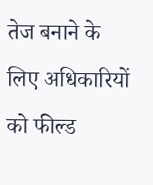तेज बनाने के लिए अधिकारियों को फील्ड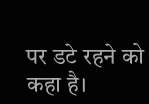पर डटे रहने को कहा है।